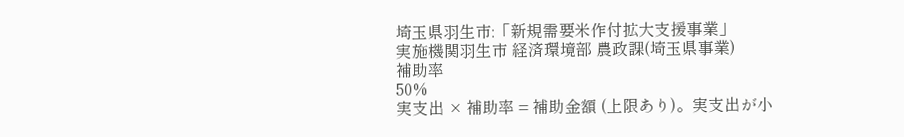埼玉県羽生市:「新規需要米作付拡大支援事業」
実施機関羽生市 経済環境部 農政課(埼玉県事業)
補助率
50%
実支出 × 補助率 = 補助金額 (上限あり)。実支出が小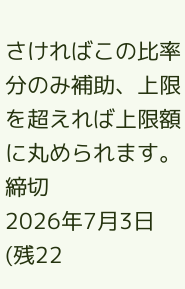さければこの比率分のみ補助、上限を超えれば上限額に丸められます。
締切
2026年7月3日 (残22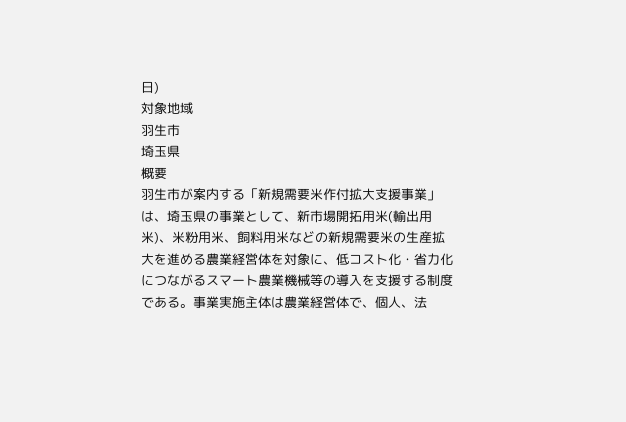日)
対象地域
羽生市
埼玉県
概要
羽生市が案内する「新規需要米作付拡大支援事業」は、埼玉県の事業として、新市場開拓用米(輸出用米)、米粉用米、飼料用米などの新規需要米の生産拡大を進める農業経営体を対象に、低コスト化・省力化につながるスマート農業機械等の導入を支援する制度である。事業実施主体は農業経営体で、個人、法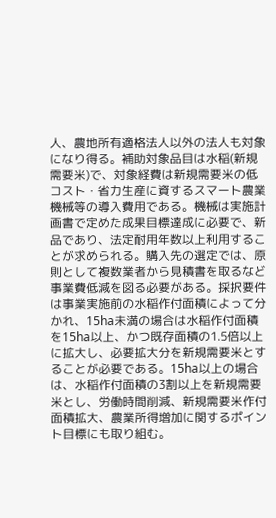人、農地所有適格法人以外の法人も対象になり得る。補助対象品目は水稲(新規需要米)で、対象経費は新規需要米の低コスト・省力生産に資するスマート農業機械等の導入費用である。機械は実施計画書で定めた成果目標達成に必要で、新品であり、法定耐用年数以上利用することが求められる。購入先の選定では、原則として複数業者から見積書を取るなど事業費低減を図る必要がある。採択要件は事業実施前の水稲作付面積によって分かれ、15ha未満の場合は水稲作付面積を15ha以上、かつ既存面積の1.5倍以上に拡大し、必要拡大分を新規需要米とすることが必要である。15ha以上の場合は、水稲作付面積の3割以上を新規需要米とし、労働時間削減、新規需要米作付面積拡大、農業所得増加に関するポイント目標にも取り組む。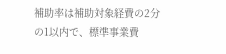補助率は補助対象経費の2分の1以内で、標準事業費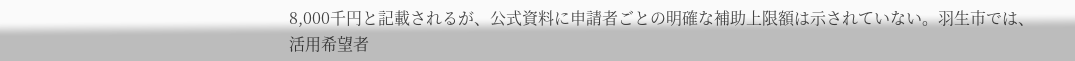8,000千円と記載されるが、公式資料に申請者ごとの明確な補助上限額は示されていない。羽生市では、活用希望者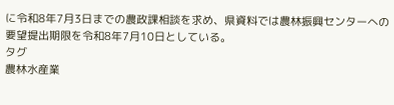に令和8年7月3日までの農政課相談を求め、県資料では農林振興センターへの要望提出期限を令和8年7月10日としている。
タグ
農林水産業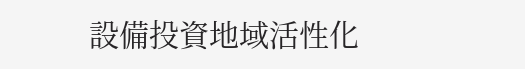設備投資地域活性化